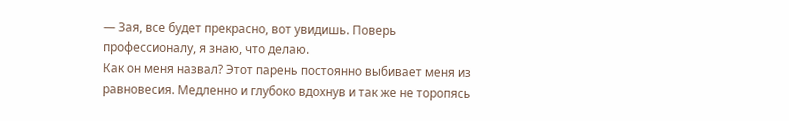— Зая, все будет прекрасно, вот увидишь. Поверь профессионалу, я знаю, что делаю.
Как он меня назвал? Этот парень постоянно выбивает меня из равновесия. Медленно и глубоко вдохнув и так же не торопясь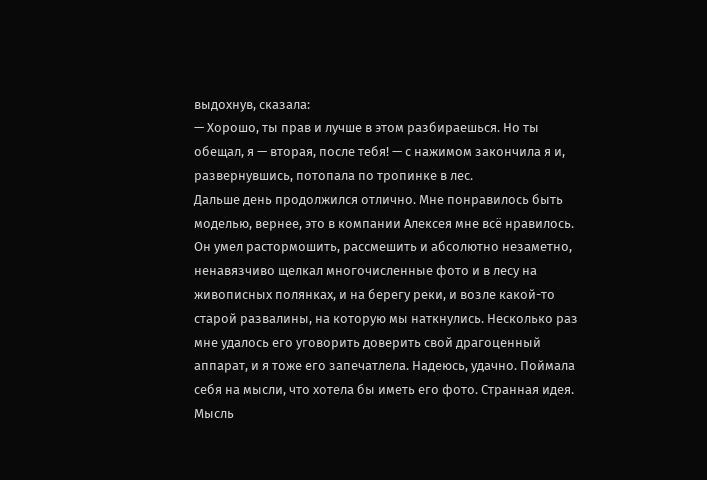выдохнув, сказала:
— Хорошо, ты прав и лучше в этом разбираешься. Но ты обещал, я — вторая, после тебя! — с нажимом закончила я и, развернувшись, потопала по тропинке в лес.
Дальше день продолжился отлично. Мне понравилось быть моделью, вернее, это в компании Алексея мне всё нравилось. Он умел растормошить, рассмешить и абсолютно незаметно, ненавязчиво щелкал многочисленные фото и в лесу на живописных полянках, и на берегу реки, и возле какой-то старой развалины, на которую мы наткнулись. Несколько раз мне удалось его уговорить доверить свой драгоценный аппарат, и я тоже его запечатлела. Надеюсь, удачно. Поймала себя на мысли, что хотела бы иметь его фото. Странная идея. Мысль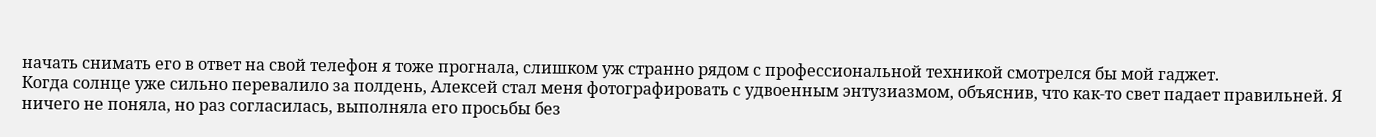начать снимать его в ответ на свой телефон я тоже прогнала, слишком уж странно рядом с профессиональной техникой смотрелся бы мой гаджет.
Когда солнце уже сильно перевалило за полдень, Алексей стал меня фотографировать с удвоенным энтузиазмом, объяснив, что как-то свет падает правильней. Я ничего не поняла, но раз согласилась, выполняла его просьбы без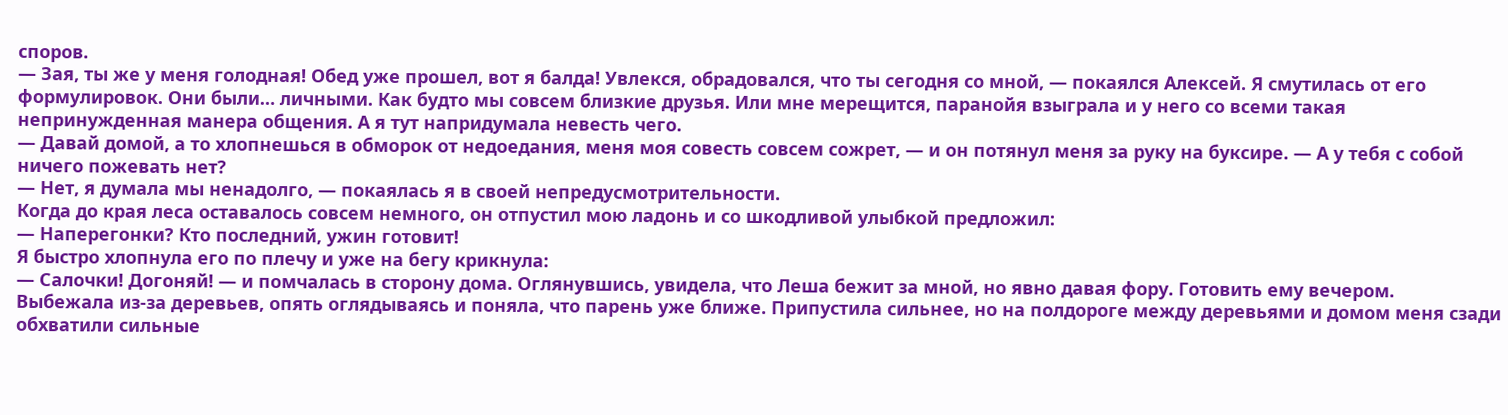споров.
— Зая, ты же у меня голодная! Обед уже прошел, вот я балда! Увлекся, обрадовался, что ты сегодня со мной, — покаялся Алексей. Я смутилась от его формулировок. Они были… личными. Как будто мы совсем близкие друзья. Или мне мерещится, паранойя взыграла и у него со всеми такая непринужденная манера общения. А я тут напридумала невесть чего.
— Давай домой, а то хлопнешься в обморок от недоедания, меня моя совесть совсем сожрет, — и он потянул меня за руку на буксире. — А у тебя с собой ничего пожевать нет?
— Нет, я думала мы ненадолго, — покаялась я в своей непредусмотрительности.
Когда до края леса оставалось совсем немного, он отпустил мою ладонь и со шкодливой улыбкой предложил:
— Наперегонки? Кто последний, ужин готовит!
Я быстро хлопнула его по плечу и уже на бегу крикнула:
— Салочки! Догоняй! — и помчалась в сторону дома. Оглянувшись, увидела, что Леша бежит за мной, но явно давая фору. Готовить ему вечером.
Выбежала из-за деревьев, опять оглядываясь и поняла, что парень уже ближе. Припустила сильнее, но на полдороге между деревьями и домом меня сзади обхватили сильные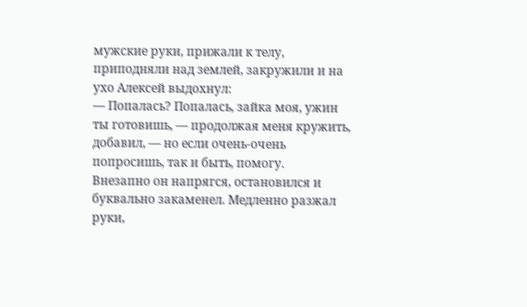мужские руки, прижали к телу, приподняли над землей, закружили и на ухо Алексей выдохнул:
— Попалась? Попалась, зайка моя, ужин ты готовишь, — продолжая меня кружить, добавил, — но если очень-очень попросишь, так и быть, помогу.
Внезапно он напрягся, остановился и буквально закаменел. Медленно разжал руки,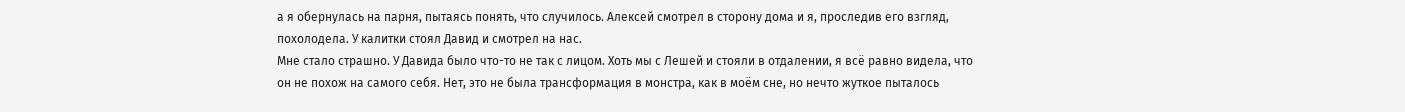а я обернулась на парня, пытаясь понять, что случилось. Алексей смотрел в сторону дома и я, проследив его взгляд, похолодела. У калитки стоял Давид и смотрел на нас.
Мне стало страшно. У Давида было что-то не так с лицом. Хоть мы с Лешей и стояли в отдалении, я всё равно видела, что он не похож на самого себя. Нет, это не была трансформация в монстра, как в моём сне, но нечто жуткое пыталось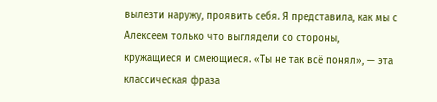вылезти наружу, проявить себя. Я представила, как мы с Алексеем только что выглядели со стороны, кружащиеся и смеющиеся. «Ты не так всё понял», — эта классическая фраза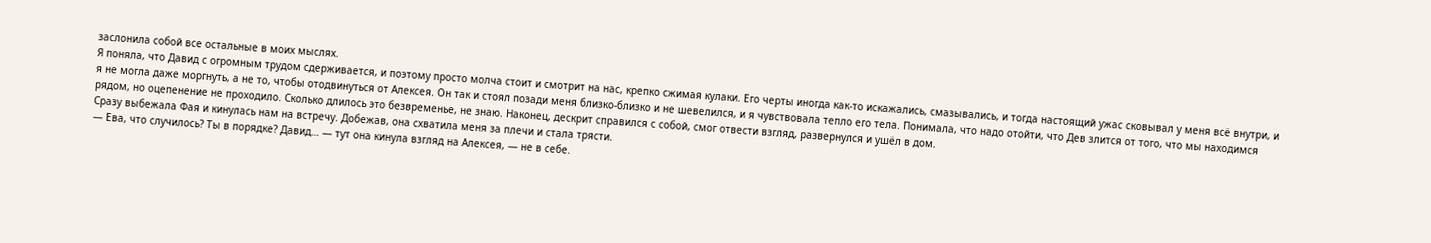заслонила собой все остальные в моих мыслях.
Я поняла, что Давид с огромным трудом сдерживается, и поэтому просто молча стоит и смотрит на нас, крепко сжимая кулаки. Его черты иногда как-то искажались, смазывались, и тогда настоящий ужас сковывал у меня всё внутри, и я не могла даже моргнуть, а не то, чтобы отодвинуться от Алексея. Он так и стоял позади меня близко-близко и не шевелился, и я чувствовала тепло его тела. Понимала, что надо отойти, что Дев злится от того, что мы находимся рядом, но оцепенение не проходило. Сколько длилось это безвременье, не знаю. Наконец, дескрит справился с собой, смог отвести взгляд, развернулся и ушёл в дом.
Сразу выбежала Фая и кинулась нам на встречу. Добежав, она схватила меня за плечи и стала трясти.
— Ева, что случилось? Ты в порядке? Давид… — тут она кинула взгляд на Алексея, — не в себе.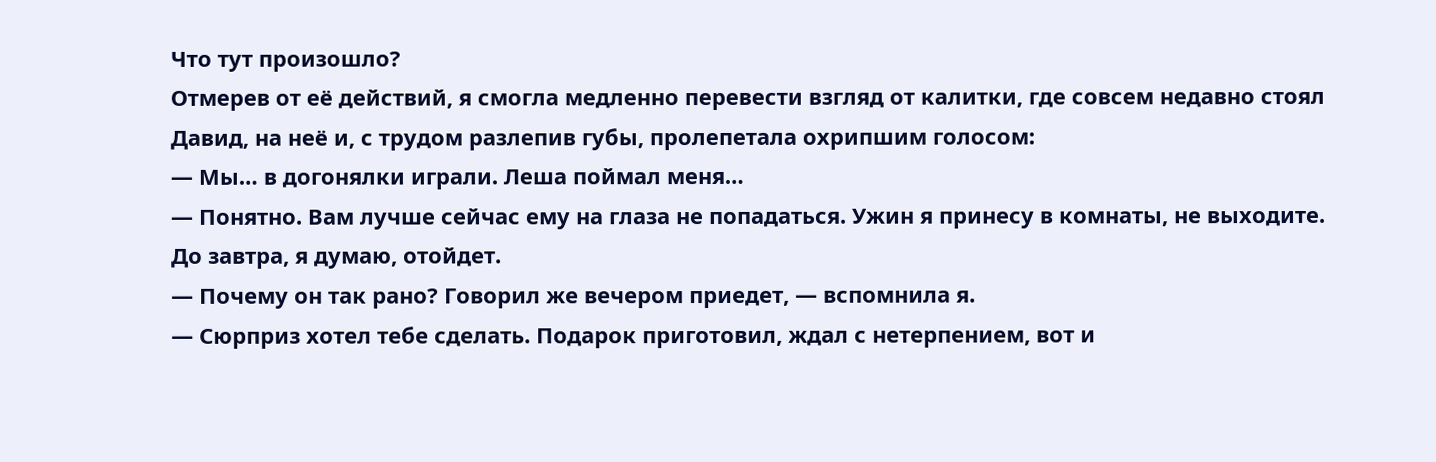Что тут произошло?
Отмерев от её действий, я смогла медленно перевести взгляд от калитки, где совсем недавно стоял Давид, на неё и, с трудом разлепив губы, пролепетала охрипшим голосом:
— Мы… в догонялки играли. Леша поймал меня…
— Понятно. Вам лучше сейчас ему на глаза не попадаться. Ужин я принесу в комнаты, не выходите. До завтра, я думаю, отойдет.
— Почему он так рано? Говорил же вечером приедет, — вспомнила я.
— Сюрприз хотел тебе сделать. Подарок приготовил, ждал с нетерпением, вот и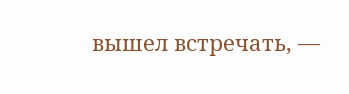вышел встречать, —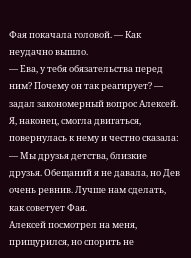Фая покачала головой. — Как неудачно вышло.
— Ева, у тебя обязательства перед ним? Почему он так реагирует? — задал закономерный вопрос Алексей. Я, наконец, смогла двигаться, повернулась к нему и честно сказала:
— Мы друзья детства, близкие друзья. Обещаний я не давала, но Дев очень ревнив. Лучше нам сделать, как советует Фая.
Алексей посмотрел на меня, прищурился, но спорить не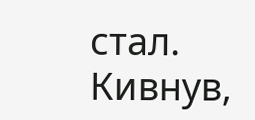стал. Кивнув,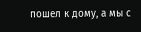пошел к дому, а мы с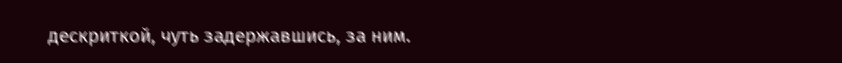дескриткой, чуть задержавшись, за ним.